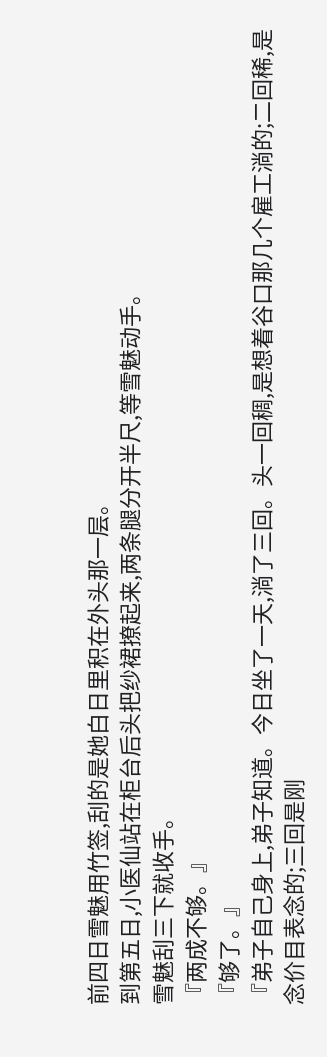前四日雪魅用竹签,刮的是她白日里积在外头那一层。
到第五日,小医仙站在柜台后头把纱裙撩起来,两条腿分开半尺,等雪魅动手。
雪魅刮三下就收手。
『两成不够。』
『够了。』
『弟子自己身上,弟子知道。今日坐了一天,淌了三回。头一回稠,是想着谷口那几个雇工淌的;二回稀,是念价目表念的;三回是刚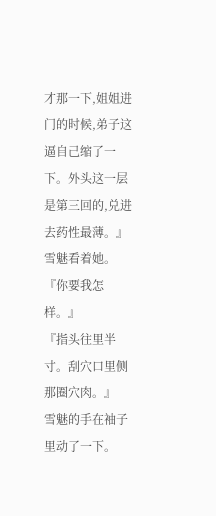才那一下,姐姐进门的时候,弟子这逼自己缩了一下。外头这一层是第三回的,兑进去药性最薄。』
雪魅看着她。
『你要我怎样。』
『指头往里半寸。刮穴口里侧那圈穴肉。』
雪魅的手在袖子里动了一下。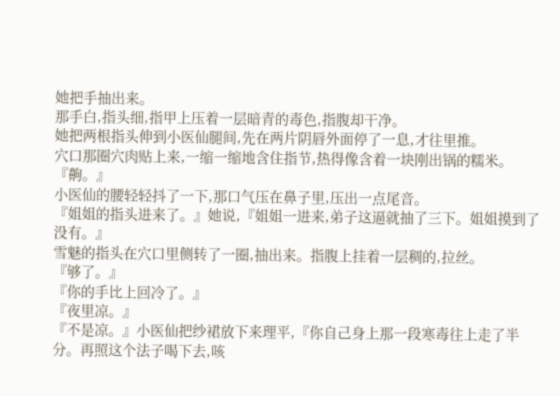她把手抽出来。
那手白,指头细,指甲上压着一层暗青的毒色,指腹却干净。
她把两根指头伸到小医仙腿间,先在两片阴唇外面停了一息,才往里推。
穴口那圈穴肉贴上来,一缩一缩地含住指节,热得像含着一块刚出锅的糯米。
『齁。』
小医仙的腰轻轻抖了一下,那口气压在鼻子里,压出一点尾音。
『姐姐的指头进来了。』她说,『姐姐一进来,弟子这逼就抽了三下。姐姐摸到了没有。』
雪魅的指头在穴口里侧转了一圈,抽出来。指腹上挂着一层稠的,拉丝。
『够了。』
『你的手比上回冷了。』
『夜里凉。』
『不是凉。』小医仙把纱裙放下来理平,『你自己身上那一段寒毒往上走了半分。再照这个法子喝下去,咳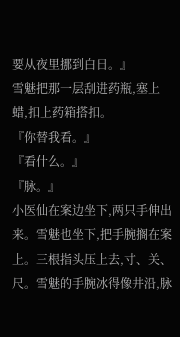要从夜里挪到白日。』
雪魅把那一层刮进药瓶,塞上蜡,扣上药箱搭扣。
『你替我看。』
『看什么。』
『脉。』
小医仙在案边坐下,两只手伸出来。雪魅也坐下,把手腕搁在案上。三根指头压上去,寸、关、尺。雪魅的手腕冰得像井沿,脉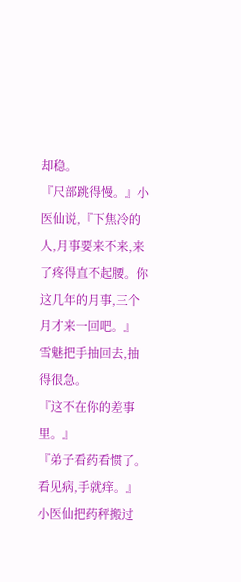却稳。
『尺部跳得慢。』小医仙说,『下焦冷的人,月事要来不来,来了疼得直不起腰。你这几年的月事,三个月才来一回吧。』
雪魅把手抽回去,抽得很急。
『这不在你的差事里。』
『弟子看药看惯了。看见病,手就痒。』
小医仙把药秤搬过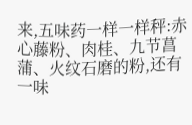来,五味药一样一样秤:赤心藤粉、肉桂、九节菖蒲、火纹石磨的粉,还有一味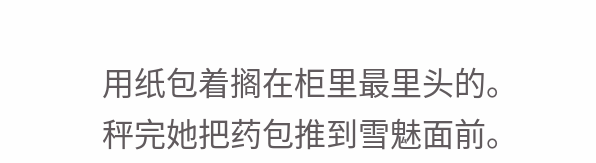用纸包着搁在柜里最里头的。
秤完她把药包推到雪魅面前。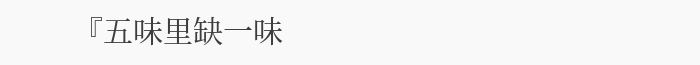『五味里缺一味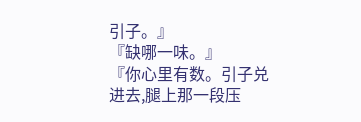引子。』
『缺哪一味。』
『你心里有数。引子兑进去,腿上那一段压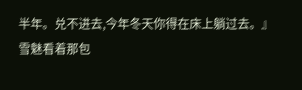半年。兑不进去,今年冬天你得在床上躺过去。』
雪魅看着那包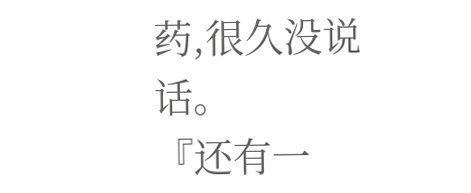药,很久没说话。
『还有一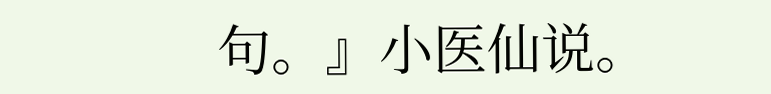句。』小医仙说。